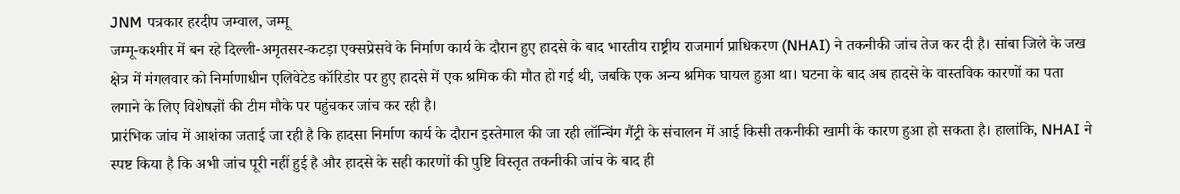JNM पत्रकार हरदीप जम्वाल, जम्मू
जम्मू-कश्मीर में बन रहे दिल्ली-अमृतसर-कटड़ा एक्सप्रेसवे के निर्माण कार्य के दौरान हुए हादसे के बाद भारतीय राष्ट्रीय राजमार्ग प्राधिकरण (NHAI) ने तकनीकी जांच तेज कर दी है। सांबा जिले के जख क्षेत्र में मंगलवार को निर्माणाधीन एलिवेटेड कॉरिडोर पर हुए हादसे में एक श्रमिक की मौत हो गई थी, जबकि एक अन्य श्रमिक घायल हुआ था। घटना के बाद अब हादसे के वास्तविक कारणों का पता लगाने के लिए विशेषज्ञों की टीम मौके पर पहुंचकर जांच कर रही है।
प्रारंभिक जांच में आशंका जताई जा रही है कि हादसा निर्माण कार्य के दौरान इस्तेमाल की जा रही लॉन्चिंग गैंट्री के संचालन में आई किसी तकनीकी खामी के कारण हुआ हो सकता है। हालांकि, NHAI ने स्पष्ट किया है कि अभी जांच पूरी नहीं हुई है और हादसे के सही कारणों की पुष्टि विस्तृत तकनीकी जांच के बाद ही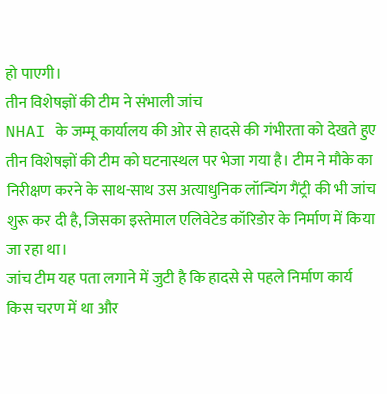हो पाएगी।
तीन विशेषज्ञों की टीम ने संभाली जांच
NHAI के जम्मू कार्यालय की ओर से हादसे की गंभीरता को देखते हुए तीन विशेषज्ञों की टीम को घटनास्थल पर भेजा गया है। टीम ने मौके का निरीक्षण करने के साथ-साथ उस अत्याधुनिक लॉन्चिंग गैंट्री की भी जांच शुरू कर दी है, जिसका इस्तेमाल एलिवेटेड कॉरिडोर के निर्माण में किया जा रहा था।
जांच टीम यह पता लगाने में जुटी है कि हादसे से पहले निर्माण कार्य किस चरण में था और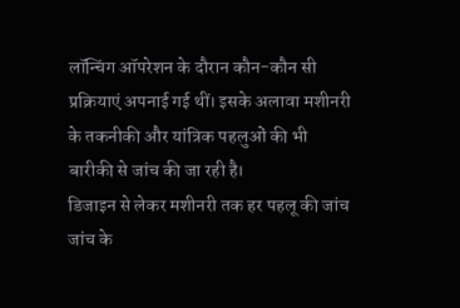लॉन्चिंग ऑपरेशन के दौरान कौन-कौन सी प्रक्रियाएं अपनाई गई थीं। इसके अलावा मशीनरी के तकनीकी और यांत्रिक पहलुओं की भी बारीकी से जांच की जा रही है।
डिजाइन से लेकर मशीनरी तक हर पहलू की जांच
जांच के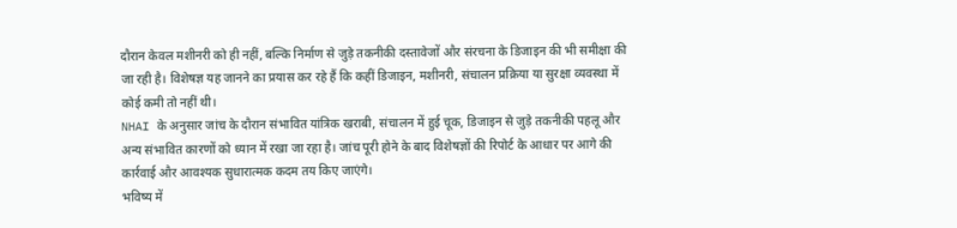दौरान केवल मशीनरी को ही नहीं, बल्कि निर्माण से जुड़े तकनीकी दस्तावेजों और संरचना के डिजाइन की भी समीक्षा की जा रही है। विशेषज्ञ यह जानने का प्रयास कर रहे हैं कि कहीं डिजाइन, मशीनरी, संचालन प्रक्रिया या सुरक्षा व्यवस्था में कोई कमी तो नहीं थी।
NHAI के अनुसार जांच के दौरान संभावित यांत्रिक खराबी, संचालन में हुई चूक, डिजाइन से जुड़े तकनीकी पहलू और अन्य संभावित कारणों को ध्यान में रखा जा रहा है। जांच पूरी होने के बाद विशेषज्ञों की रिपोर्ट के आधार पर आगे की कार्रवाई और आवश्यक सुधारात्मक कदम तय किए जाएंगे।
भविष्य में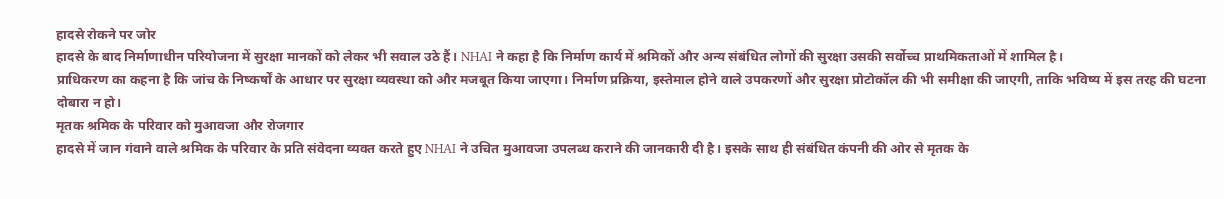हादसे रोकने पर जोर
हादसे के बाद निर्माणाधीन परियोजना में सुरक्षा मानकों को लेकर भी सवाल उठे हैं। NHAI ने कहा है कि निर्माण कार्य में श्रमिकों और अन्य संबंधित लोगों की सुरक्षा उसकी सर्वोच्च प्राथमिकताओं में शामिल है।
प्राधिकरण का कहना है कि जांच के निष्कर्षों के आधार पर सुरक्षा व्यवस्था को और मजबूत किया जाएगा। निर्माण प्रक्रिया, इस्तेमाल होने वाले उपकरणों और सुरक्षा प्रोटोकॉल की भी समीक्षा की जाएगी, ताकि भविष्य में इस तरह की घटना दोबारा न हो।
मृतक श्रमिक के परिवार को मुआवजा और रोजगार
हादसे में जान गंवाने वाले श्रमिक के परिवार के प्रति संवेदना व्यक्त करते हुए NHAI ने उचित मुआवजा उपलब्ध कराने की जानकारी दी है। इसके साथ ही संबंधित कंपनी की ओर से मृतक के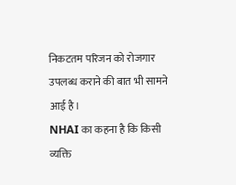निकटतम परिजन को रोजगार उपलब्ध कराने की बात भी सामने आई है।
NHAI का कहना है कि किसी व्यक्ति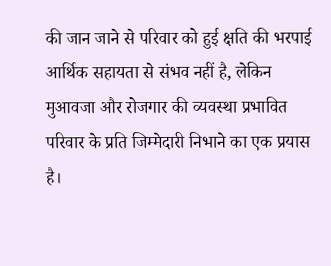की जान जाने से परिवार को हुई क्षति की भरपाई आर्थिक सहायता से संभव नहीं है, लेकिन मुआवजा और रोजगार की व्यवस्था प्रभावित परिवार के प्रति जिम्मेदारी निभाने का एक प्रयास है।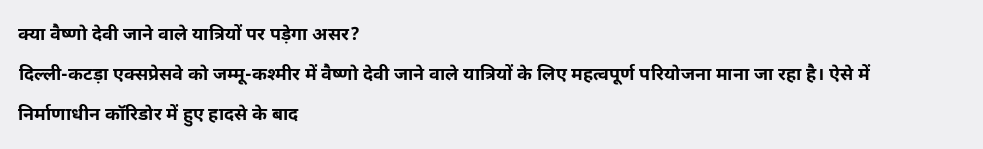क्या वैष्णो देवी जाने वाले यात्रियों पर पड़ेगा असर?
दिल्ली-कटड़ा एक्सप्रेसवे को जम्मू-कश्मीर में वैष्णो देवी जाने वाले यात्रियों के लिए महत्वपूर्ण परियोजना माना जा रहा है। ऐसे में निर्माणाधीन कॉरिडोर में हुए हादसे के बाद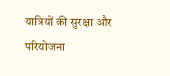यात्रियों की सुरक्षा और परियोजना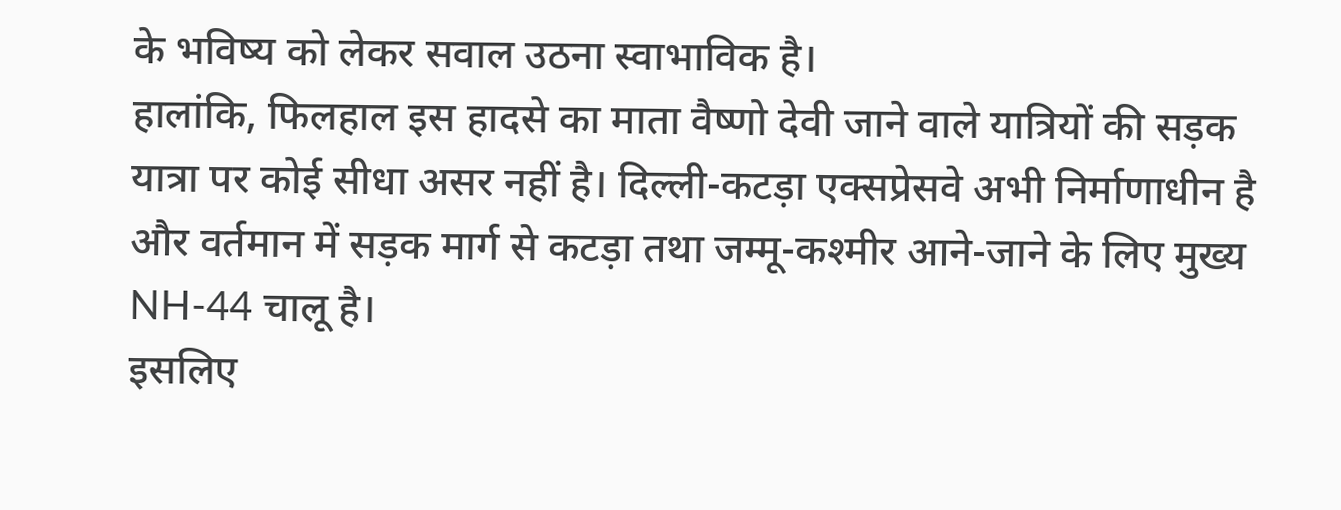के भविष्य को लेकर सवाल उठना स्वाभाविक है।
हालांकि, फिलहाल इस हादसे का माता वैष्णो देवी जाने वाले यात्रियों की सड़क यात्रा पर कोई सीधा असर नहीं है। दिल्ली-कटड़ा एक्सप्रेसवे अभी निर्माणाधीन है और वर्तमान में सड़क मार्ग से कटड़ा तथा जम्मू-कश्मीर आने-जाने के लिए मुख्य NH-44 चालू है।
इसलिए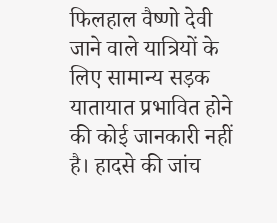फिलहाल वैष्णो देवी जाने वाले यात्रियों के लिए सामान्य सड़क यातायात प्रभावित होने की कोई जानकारी नहीं है। हादसे की जांच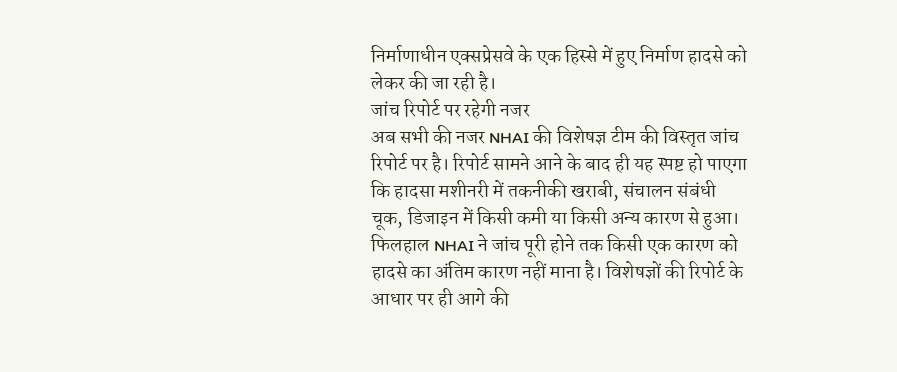निर्माणाधीन एक्सप्रेसवे के एक हिस्से में हुए निर्माण हादसे को लेकर की जा रही है।
जांच रिपोर्ट पर रहेगी नजर
अब सभी की नजर NHAI की विशेषज्ञ टीम की विस्तृत जांच रिपोर्ट पर है। रिपोर्ट सामने आने के बाद ही यह स्पष्ट हो पाएगा कि हादसा मशीनरी में तकनीकी खराबी, संचालन संबंधी चूक, डिजाइन में किसी कमी या किसी अन्य कारण से हुआ।
फिलहाल NHAI ने जांच पूरी होने तक किसी एक कारण को हादसे का अंतिम कारण नहीं माना है। विशेषज्ञों की रिपोर्ट के आधार पर ही आगे की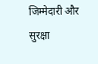जिम्मेदारी और सुरक्षा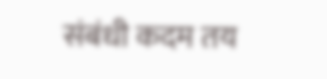संबंधी कदम तय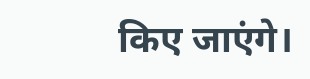किए जाएंगे।